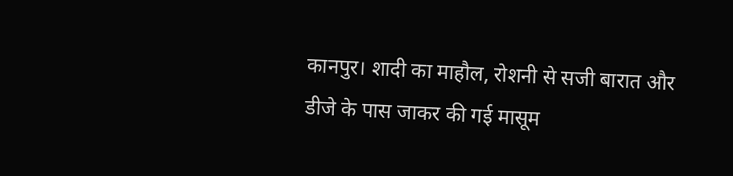कानपुर। शादी का माहौल, रोशनी से सजी बारात और डीजे के पास जाकर की गई मासूम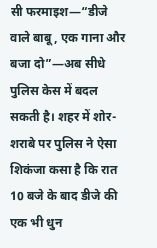सी फरमाइश—“डीजे वाले बाबू, एक गाना और बजा दो”—अब सीधे पुलिस केस में बदल सकती है। शहर में शोर-शराबे पर पुलिस ने ऐसा शिकंजा कसा है कि रात 10 बजे के बाद डीजे की एक भी धुन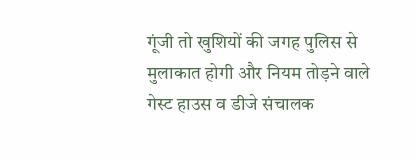गूंजी तो खुशियों की जगह पुलिस से मुलाकात होगी और नियम तोड़ने वाले गेस्ट हाउस व डीजे संचालक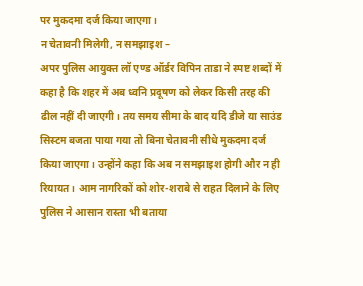पर मुकदमा दर्ज किया जाएगा।
न चेतावनी मिलेगी, न समझाइश –
अपर पुलिस आयुक्त लॉ एण्ड ऑर्डर विपिन ताडा ने स्पष्ट शब्दों में कहा है कि शहर में अब ध्वनि प्रदूषण को लेकर किसी तरह की ढील नहीं दी जाएगी। तय समय सीमा के बाद यदि डीजे या साउंड सिस्टम बजता पाया गया तो बिना चेतावनी सीधे मुकदमा दर्ज किया जाएगा। उन्होंने कहा कि अब न समझाइश होगी और न ही रियायत। आम नागरिकों को शोर-शराबे से राहत दिलाने के लिए पुलिस ने आसान रास्ता भी बताया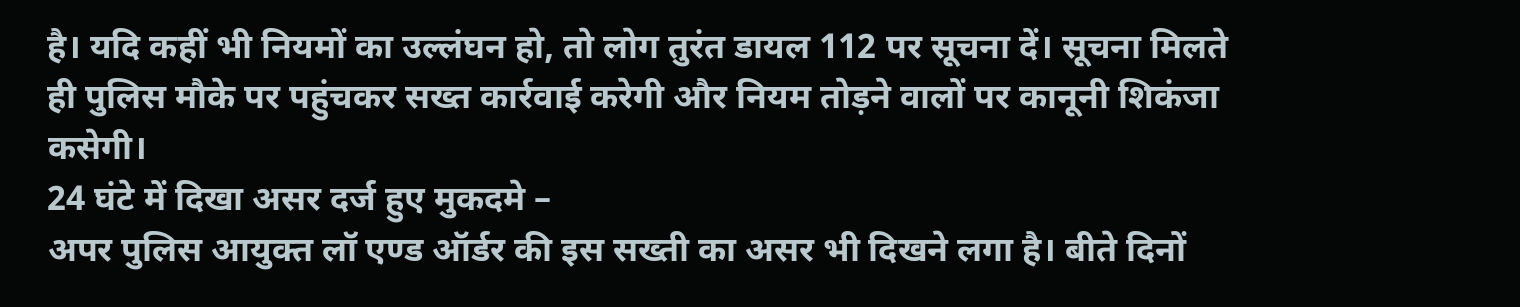है। यदि कहीं भी नियमों का उल्लंघन हो, तो लोग तुरंत डायल 112 पर सूचना दें। सूचना मिलते ही पुलिस मौके पर पहुंचकर सख्त कार्रवाई करेगी और नियम तोड़ने वालों पर कानूनी शिकंजा कसेगी।
24 घंटे में दिखा असर दर्ज हुए मुकदमे –
अपर पुलिस आयुक्त लॉ एण्ड ऑर्डर की इस सख्ती का असर भी दिखने लगा है। बीते दिनों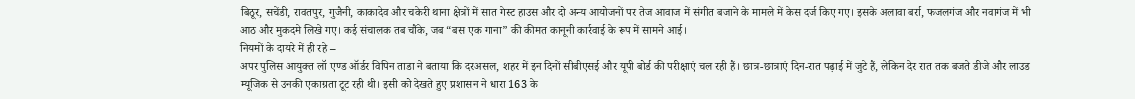बिठूर, सचेंडी, रावतपुर, गुजैनी, काकादेव और चकेरी थाना क्षेत्रों में सात गेस्ट हाउस और दो अन्य आयोजनों पर तेज आवाज में संगीत बजाने के मामले में केस दर्ज किए गए। इसके अलावा बर्रा, फजलगंज और नवागंज में भी आठ और मुकदमे लिखे गए। कई संचालक तब चौंके, जब “बस एक गाना” की कीमत कानूनी कार्रवाई के रूप में सामने आई।
नियमों के दायरे में ही रहे –
अपर पुलिस आयुक्त लॉ एण्ड ऑर्डर विपिन ताडा ने बताया कि दरअसल, शहर में इन दिनों सीबीएसई और यूपी बोर्ड की परीक्षाएं चल रही हैं। छात्र-छात्राएं दिन-रात पढ़ाई में जुटे हैं, लेकिन देर रात तक बजते डीजे और लाउड म्यूजिक से उनकी एकाग्रता टूट रही थी। इसी को देखते हुए प्रशासन ने धारा 163 के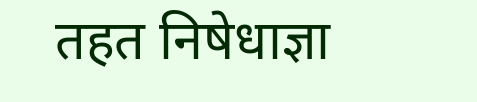तहत निषेधाज्ञा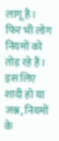लागू है। फिर भी लोग नियमों को तोड़ रहे हैं। इस लिए शादी हो या जश्न, नियमों के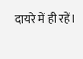दायरे में ही रहें।